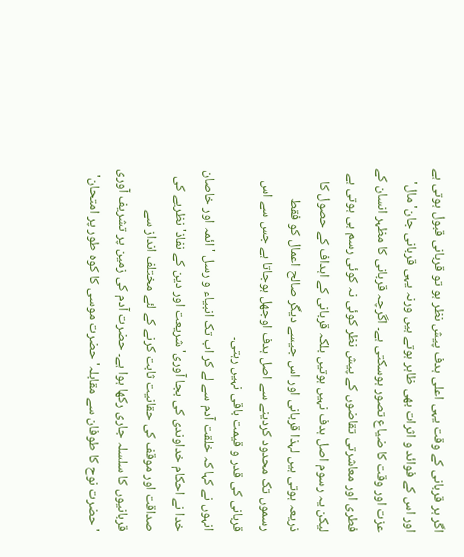اگر ہر قربانی کے وقت یہی اعلی ہدف پیش نظر ہو تو قربانی قبول ہوتی ہے اور اس کے فوائد و اثرات بھی ظاہر ہوتے ہیں ورنہ یہی قربانی جان' مال' عزت اور وقت کا ضیاع تصور ہوسکتی ہے۔ اگرچہ قربانی کا مظہر انسان کے فطری اور معاشرتی تقاضوں کے پیش نظر کوئی نہ کوئی رسم ہی ہوتی ہے لیکن یہ رسوم اصل ہدف نہیں ہوتیں بلکہ قربانی کے اہداف کے حصول کا ذریعہ ہوتی ہیں لہذا قربانی اور اس جیسے دیگر صالح اعمال کو فقط رسموں تک محدود کردینے سے اصل ہدف اوجھل ہوجاتا ہے جس سے اس قربانی کی قدر و قیمت باقی نہیں رہتی۔
انہوں نے کہا کہ خلقت آدم سے لے کر اب تک انبیاء و رسل ' ائمہ اور خاصان خدا نے احکام خداوندی کی بجا آوری' شریعت اور دین کے نفاذ' نظریے کی صداقت اور موقف کی حقانیت ثابت کرنے کے لئے مختلف انداز سے قربانیوں کا سلسلہ جاری رکھا ہوا ہے۔ حضرت آدم کی زمین پر تشریف آوری ' حضرت نوح کا طوفان سے مقابلہ' حضرت موسی کا کوہ طور پر امتحان'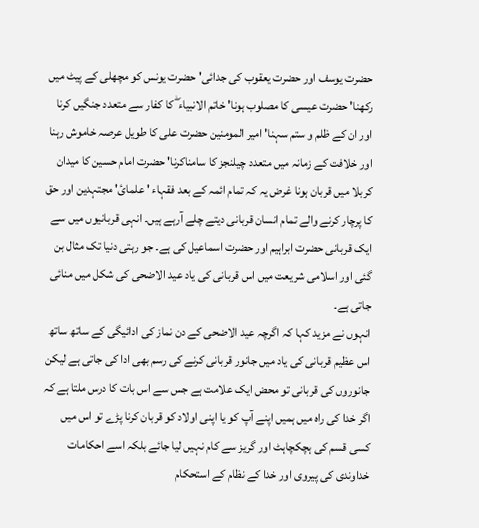حضرت یوسف اور حضرت یعقوب کی جدائی' حضرت یونس کو مچھلی کے پیٹ میں رکھنا' حضرت عیسی کا مصلوب ہونا' خاتم الانبیاء ۖ کا کفار سے متعدد جنگیں کرنا اور ان کے ظلم و ستم سہنا' امیر المومنین حضرت علی کا طویل عرصہ خاموش رہنا اور خلافت کے زمانہ میں متعدد چیلنجز کا سامناکرنا' حضرت امام حسین کا میدان کربلا میں قربان ہونا غرض یہ کہ تمام ائمہ کے بعد فقہاء ' علمائ' مجتہدین اور حق کا پرچار کرنے والے تمام انسان قربانی دیتے چلے آرہے ہیں۔ انہی قربانیوں میں سے ایک قربانی حضرت ابراہیم اور حضرت اسماعیل کی ہے۔ جو رہتی دنیا تک مثال بن گئی اور اسلامی شریعت میں اس قربانی کی یاد عید الاضحی کی شکل میں منائی جاتی ہے۔
انہوں نے مزید کہا کہ اگرچہ عید الاضحی کے دن نماز کی ادائیگی کے ساتھ ساتھ اس عظیم قربانی کی یاد میں جانور قربانی کرنے کی رسم بھی ادا کی جاتی ہے لیکن جانوروں کی قربانی تو محض ایک علامت ہے جس سے اس بات کا درس ملتا ہے کہ اگر خدا کی راہ میں ہمیں اپنے آپ کو یا اپنی اولاد کو قربان کرنا پڑے تو اس میں کسی قسم کی ہچکچاہٹ اور گریز سے کام نہیں لیا جائے بلکہ اسے احکامات خداوندی کی پیروی اور خدا کے نظام کے استحکام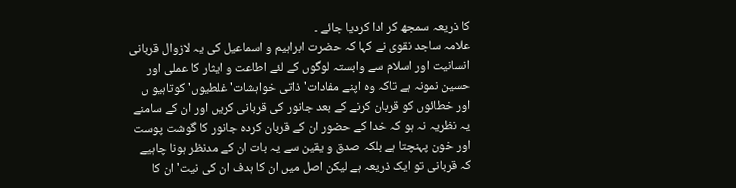کا ذریعہ سمجھ کر ادا کردیا جائے ۔
علامہ ساجد نقوی نے کہا کہ حضرت ابراہیم و اسماعیل کی یہ لازوال قربانی انسانیت اور اسلام سے وابستہ لوگوں کے لئے اطاعت و ایثار کا عملی اور حسین نمونہ ہے تاکہ وہ اپنے مفادات' ذاتی خواہشات' غلطیوں' کوتاہیو ں اور خطائوں کو قربان کرنے کے بعد جانور کی قربانی کریں اور ان کے سامنے یہ نظریہ نہ ہو کہ خدا کے حضور ان کے قربان کردہ جانور کا گوشت پوست اور خون پہنچتا ہے بلکہ صدق و یقین سے یہ بات ان کے مدنظر ہونا چاہیے کہ قربانی تو ایک ذریعہ ہے لیکن اصل میں ان کا ہدف ان کی نیت' ان کا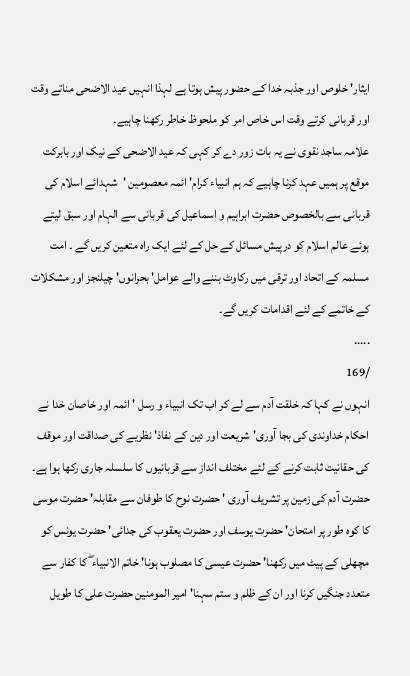ایثار' خلوص اور جذبہ خدا کے حضور پیش ہوتا ہے لہذا انہیں عید الاضحی مناتے وقت اور قربانی کرتے وقت اس خاص امر کو ملحوظ خاطر رکھنا چاہیے۔
علامہ ساجد نقوی نے یہ بات زور دے کر کہی کہ عید الاضحی کے نیک اور بابرکت موقع پر ہمیں عہد کرنا چاہیے کہ ہم انبیاء کرام' ائمہ معصومین 'شہدائے اسلام کی قربانی سے بالخصوص حضرت ابراہیم و اسماعیل کی قربانی سے الہام اور سبق لیتے ہوئے عالم اسلام کو درپیش مسائل کے حل کے لئے ایک راہ متعین کریں گے ۔ امت مسلمہ کے اتحاد اور ترقی میں رکاوٹ بننے والے عوامل' بحرانوں' چیلنجز اور مشکلات کے خاتمے کے لئے اقدامات کریں گے۔
.....
/169
انہوں نے کہا کہ خلقت آدم سے لے کر اب تک انبیاء و رسل ' ائمہ اور خاصان خدا نے احکام خداوندی کی بجا آوری' شریعت اور دین کے نفاذ' نظریے کی صداقت اور موقف کی حقانیت ثابت کرنے کے لئے مختلف انداز سے قربانیوں کا سلسلہ جاری رکھا ہوا ہے۔ حضرت آدم کی زمین پر تشریف آوری ' حضرت نوح کا طوفان سے مقابلہ' حضرت موسی کا کوہ طور پر امتحان' حضرت یوسف اور حضرت یعقوب کی جدائی' حضرت یونس کو مچھلی کے پیٹ میں رکھنا' حضرت عیسی کا مصلوب ہونا' خاتم الانبیاء ۖ کا کفار سے متعدد جنگیں کرنا اور ان کے ظلم و ستم سہنا' امیر المومنین حضرت علی کا طویل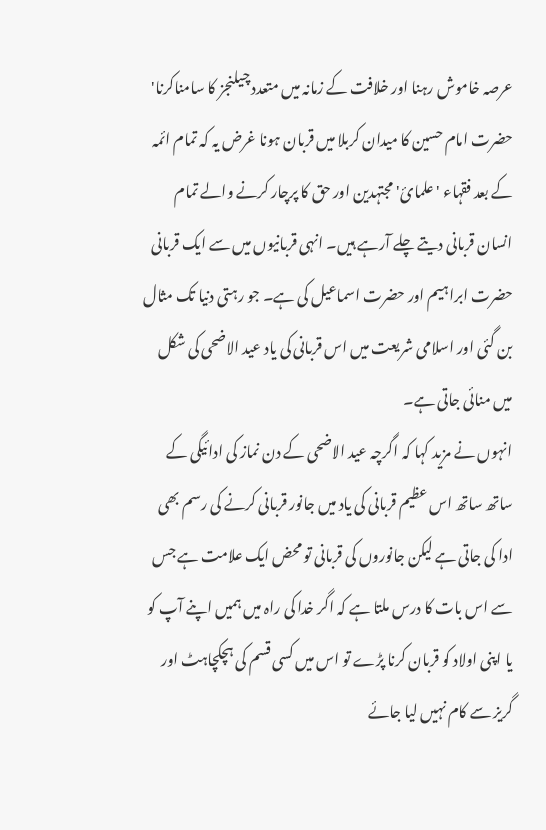عرصہ خاموش رہنا اور خلافت کے زمانہ میں متعدد چیلنجز کا سامناکرنا' حضرت امام حسین کا میدان کربلا میں قربان ہونا غرض یہ کہ تمام ائمہ کے بعد فقہاء ' علمائ' مجتہدین اور حق کا پرچار کرنے والے تمام انسان قربانی دیتے چلے آرہے ہیں۔ انہی قربانیوں میں سے ایک قربانی حضرت ابراہیم اور حضرت اسماعیل کی ہے۔ جو رہتی دنیا تک مثال بن گئی اور اسلامی شریعت میں اس قربانی کی یاد عید الاضحی کی شکل میں منائی جاتی ہے۔
انہوں نے مزید کہا کہ اگرچہ عید الاضحی کے دن نماز کی ادائیگی کے ساتھ ساتھ اس عظیم قربانی کی یاد میں جانور قربانی کرنے کی رسم بھی ادا کی جاتی ہے لیکن جانوروں کی قربانی تو محض ایک علامت ہے جس سے اس بات کا درس ملتا ہے کہ اگر خدا کی راہ میں ہمیں اپنے آپ کو یا اپنی اولاد کو قربان کرنا پڑے تو اس میں کسی قسم کی ہچکچاہٹ اور گریز سے کام نہیں لیا جائے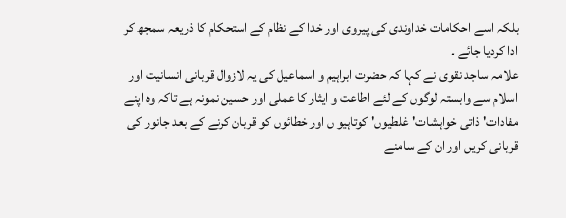بلکہ اسے احکامات خداوندی کی پیروی اور خدا کے نظام کے استحکام کا ذریعہ سمجھ کر ادا کردیا جائے ۔
علامہ ساجد نقوی نے کہا کہ حضرت ابراہیم و اسماعیل کی یہ لازوال قربانی انسانیت اور اسلام سے وابستہ لوگوں کے لئے اطاعت و ایثار کا عملی اور حسین نمونہ ہے تاکہ وہ اپنے مفادات' ذاتی خواہشات' غلطیوں' کوتاہیو ں اور خطائوں کو قربان کرنے کے بعد جانور کی قربانی کریں اور ان کے سامنے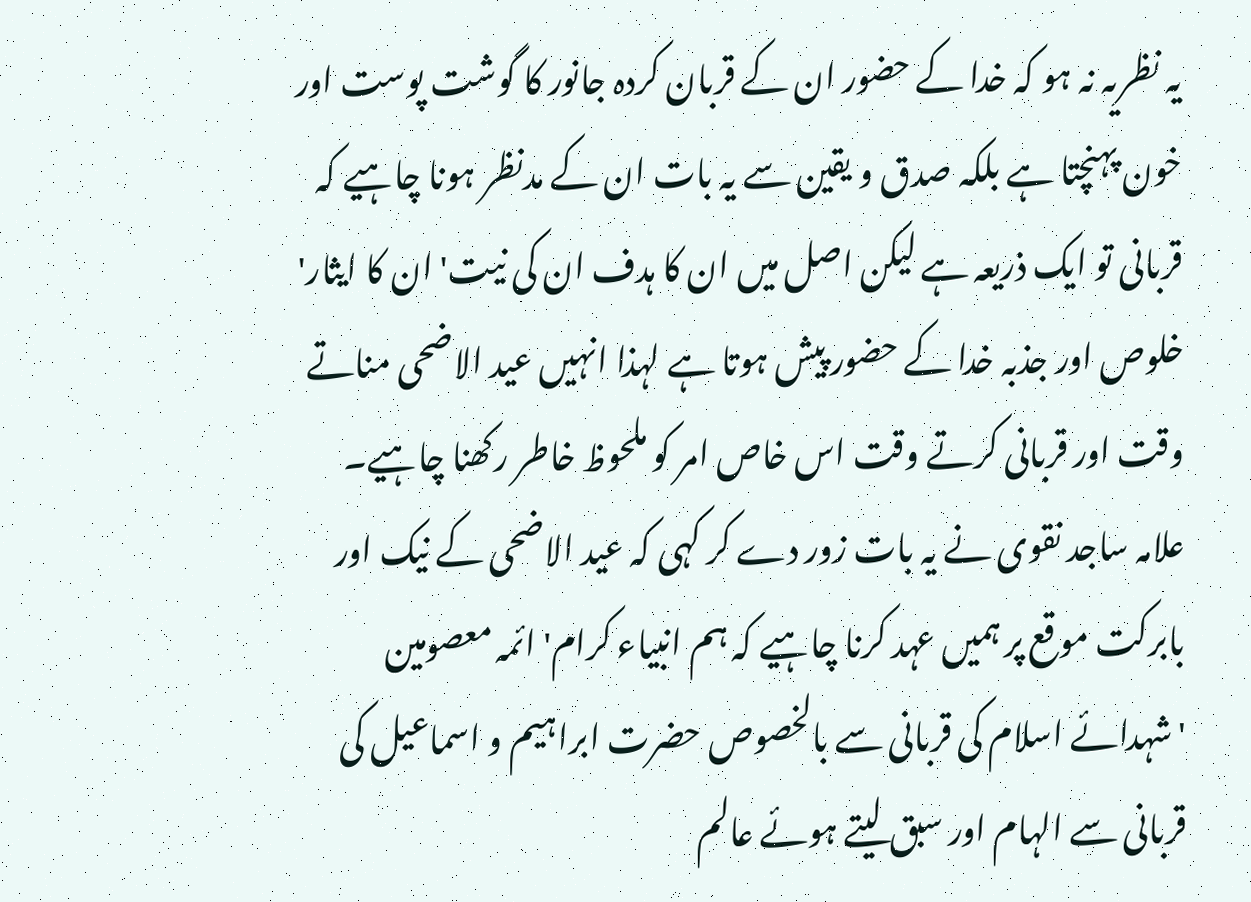یہ نظریہ نہ ہو کہ خدا کے حضور ان کے قربان کردہ جانور کا گوشت پوست اور خون پہنچتا ہے بلکہ صدق و یقین سے یہ بات ان کے مدنظر ہونا چاہیے کہ قربانی تو ایک ذریعہ ہے لیکن اصل میں ان کا ہدف ان کی نیت' ان کا ایثار' خلوص اور جذبہ خدا کے حضور پیش ہوتا ہے لہذا انہیں عید الاضحی مناتے وقت اور قربانی کرتے وقت اس خاص امر کو ملحوظ خاطر رکھنا چاہیے۔
علامہ ساجد نقوی نے یہ بات زور دے کر کہی کہ عید الاضحی کے نیک اور بابرکت موقع پر ہمیں عہد کرنا چاہیے کہ ہم انبیاء کرام' ائمہ معصومین 'شہدائے اسلام کی قربانی سے بالخصوص حضرت ابراہیم و اسماعیل کی قربانی سے الہام اور سبق لیتے ہوئے عالم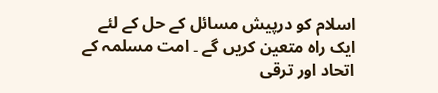اسلام کو درپیش مسائل کے حل کے لئے ایک راہ متعین کریں گے ۔ امت مسلمہ کے اتحاد اور ترقی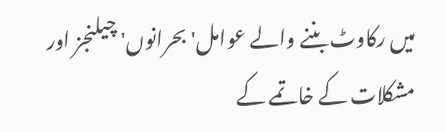میں رکاوٹ بننے والے عوامل' بحرانوں' چیلنجز اور مشکلات کے خاتمے کے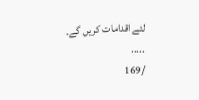لئے اقدامات کریں گے۔
.....
/169